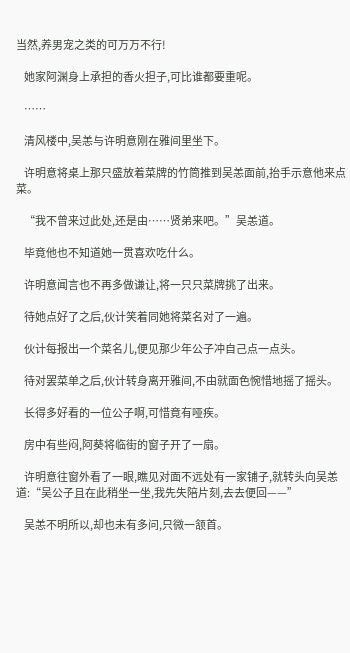当然,养男宠之类的可万万不行!

    她家阿渊身上承担的香火担子,可比谁都要重呢。

    ……

    清风楼中,吴恙与许明意刚在雅间里坐下。

    许明意将桌上那只盛放着菜牌的竹筒推到吴恙面前,抬手示意他来点菜。

    “我不曾来过此处,还是由……贤弟来吧。”吴恙道。

    毕竟他也不知道她一贯喜欢吃什么。

    许明意闻言也不再多做谦让,将一只只菜牌挑了出来。

    待她点好了之后,伙计笑着同她将菜名对了一遍。

    伙计每报出一个菜名儿,便见那少年公子冲自己点一点头。

    待对罢菜单之后,伙计转身离开雅间,不由就面色惋惜地摇了摇头。

    长得多好看的一位公子啊,可惜竟有哑疾。

    房中有些闷,阿葵将临街的窗子开了一扇。

    许明意往窗外看了一眼,瞧见对面不远处有一家铺子,就转头向吴恙道:“吴公子且在此稍坐一坐,我先失陪片刻,去去便回——”

    吴恙不明所以,却也未有多问,只微一颔首。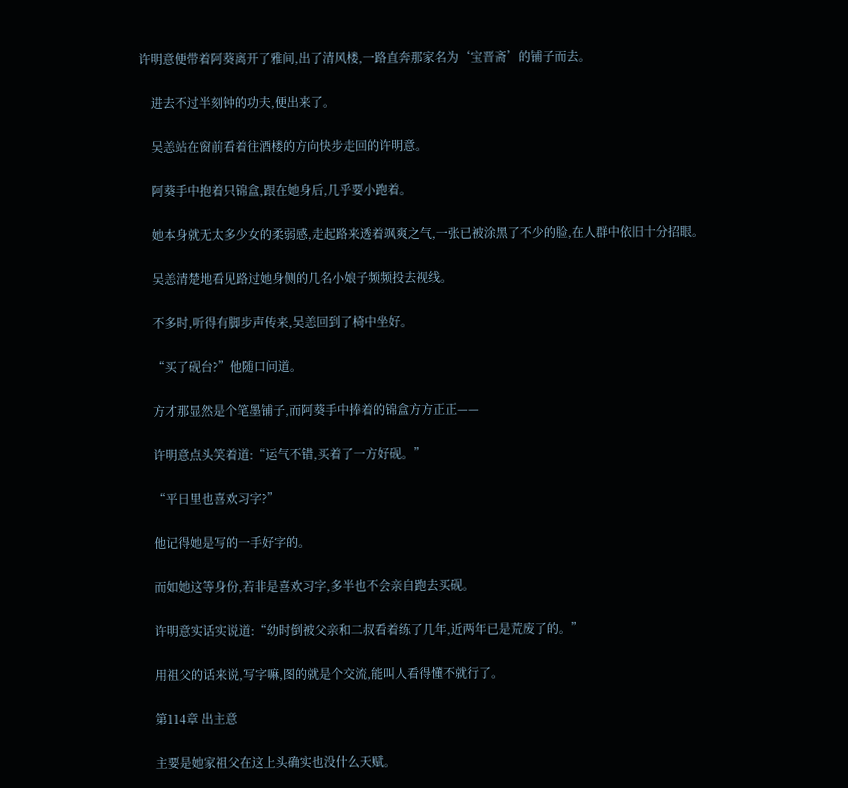许明意便带着阿葵离开了雅间,出了清风楼,一路直奔那家名为‘宝晋斋’的铺子而去。

    进去不过半刻钟的功夫,便出来了。

    吴恙站在窗前看着往酒楼的方向快步走回的许明意。

    阿葵手中抱着只锦盒,跟在她身后,几乎要小跑着。

    她本身就无太多少女的柔弱感,走起路来透着飒爽之气,一张已被涂黑了不少的脸,在人群中依旧十分招眼。

    吴恙清楚地看见路过她身侧的几名小娘子频频投去视线。

    不多时,听得有脚步声传来,吴恙回到了椅中坐好。

    “买了砚台?”他随口问道。

    方才那显然是个笔墨铺子,而阿葵手中捧着的锦盒方方正正——

    许明意点头笑着道:“运气不错,买着了一方好砚。”

    “平日里也喜欢习字?”

    他记得她是写的一手好字的。

    而如她这等身份,若非是喜欢习字,多半也不会亲自跑去买砚。

    许明意实话实说道:“幼时倒被父亲和二叔看着练了几年,近两年已是荒废了的。”

    用祖父的话来说,写字嘛,图的就是个交流,能叫人看得懂不就行了。

    第114章 出主意

    主要是她家祖父在这上头确实也没什么天赋。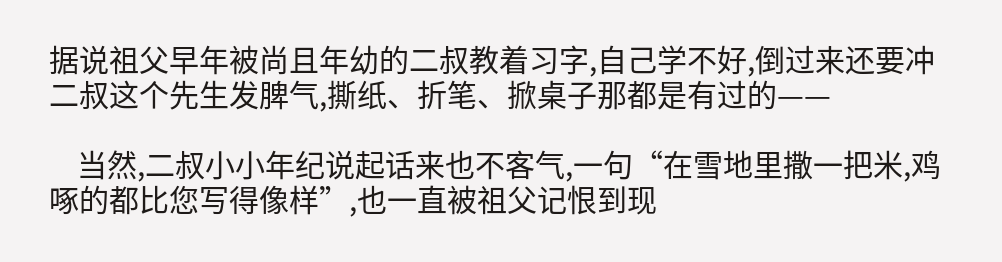据说祖父早年被尚且年幼的二叔教着习字,自己学不好,倒过来还要冲二叔这个先生发脾气,撕纸、折笔、掀桌子那都是有过的——

    当然,二叔小小年纪说起话来也不客气,一句“在雪地里撒一把米,鸡啄的都比您写得像样”,也一直被祖父记恨到现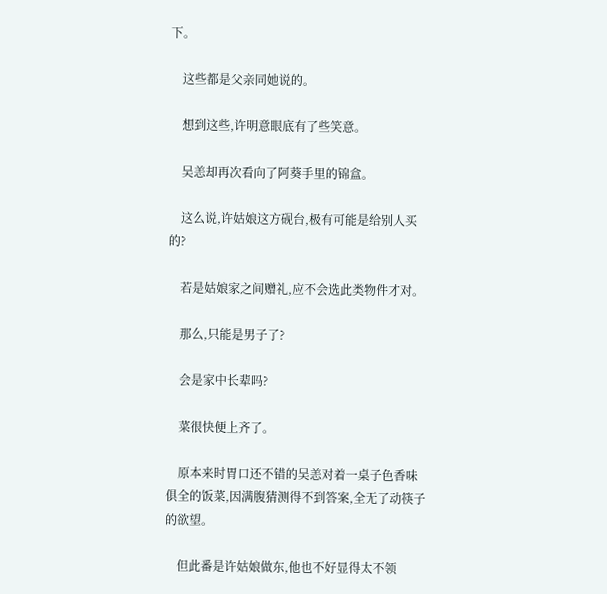下。

    这些都是父亲同她说的。

    想到这些,许明意眼底有了些笑意。

    吴恙却再次看向了阿葵手里的锦盒。

    这么说,许姑娘这方砚台,极有可能是给别人买的?

    若是姑娘家之间赠礼,应不会选此类物件才对。

    那么,只能是男子了?

    会是家中长辈吗?

    菜很快便上齐了。

    原本来时胃口还不错的吴恙对着一桌子色香味俱全的饭菜,因满腹猜测得不到答案,全无了动筷子的欲望。

    但此番是许姑娘做东,他也不好显得太不领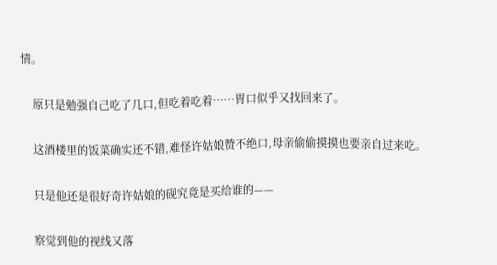情。

    原只是勉强自己吃了几口,但吃着吃着……胃口似乎又找回来了。

    这酒楼里的饭菜确实还不错,难怪许姑娘赞不绝口,母亲偷偷摸摸也要亲自过来吃。

    只是他还是很好奇许姑娘的砚究竟是买给谁的——

    察觉到他的视线又落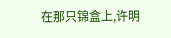在那只锦盒上,许明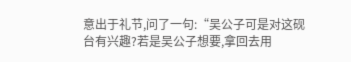意出于礼节,问了一句:“吴公子可是对这砚台有兴趣?若是吴公子想要,拿回去用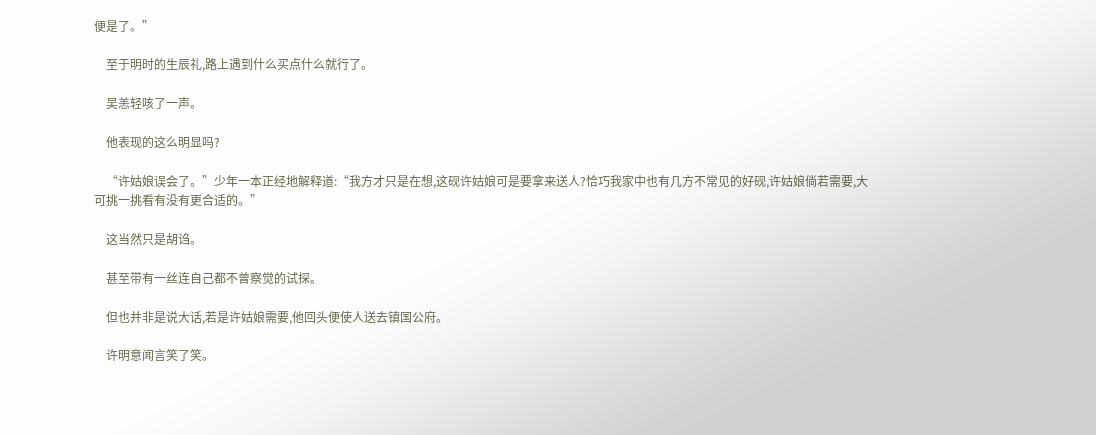便是了。”

    至于明时的生辰礼,路上遇到什么买点什么就行了。

    吴恙轻咳了一声。

    他表现的这么明显吗?

    “许姑娘误会了。”少年一本正经地解释道:“我方才只是在想,这砚许姑娘可是要拿来送人?恰巧我家中也有几方不常见的好砚,许姑娘倘若需要,大可挑一挑看有没有更合适的。”

    这当然只是胡诌。

    甚至带有一丝连自己都不曾察觉的试探。

    但也并非是说大话,若是许姑娘需要,他回头便使人送去镇国公府。

    许明意闻言笑了笑。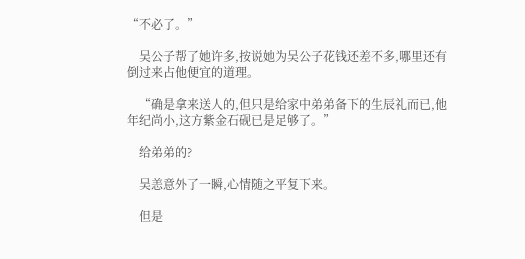“不必了。”

    吴公子帮了她许多,按说她为吴公子花钱还差不多,哪里还有倒过来占他便宜的道理。

    “确是拿来送人的,但只是给家中弟弟备下的生辰礼而已,他年纪尚小,这方紫金石砚已是足够了。”

    给弟弟的?

    吴恙意外了一瞬,心情随之平复下来。

    但是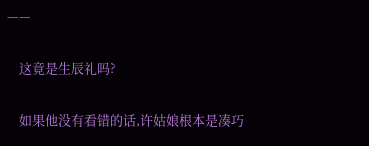——

    这竟是生辰礼吗?

    如果他没有看错的话,许姑娘根本是凑巧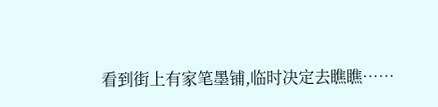看到街上有家笔墨铺,临时决定去瞧瞧……